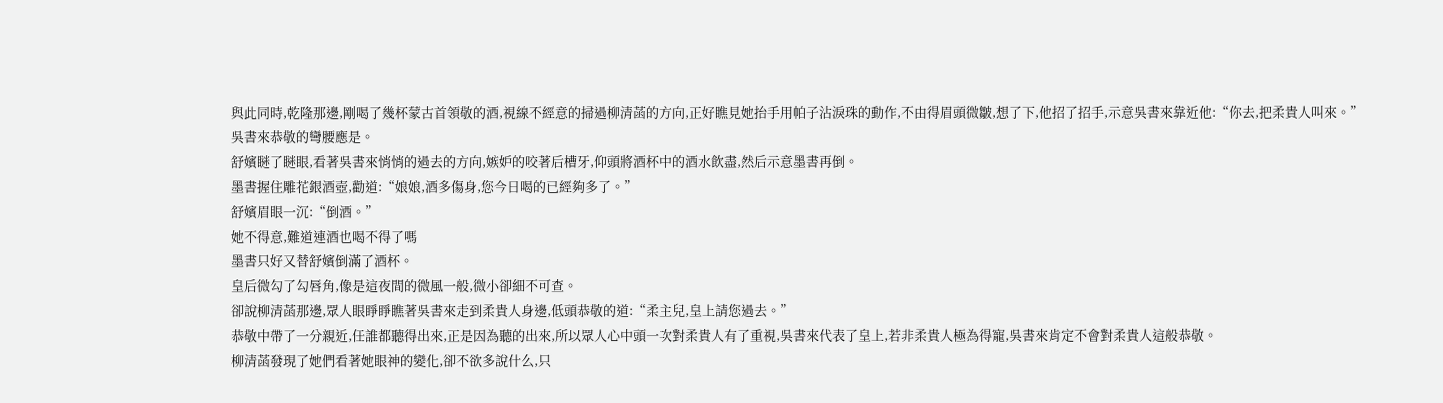與此同時,乾隆那邊,剛喝了幾杯蒙古首領敬的酒,視線不經意的掃過柳清菡的方向,正好瞧見她抬手用帕子沾淚珠的動作,不由得眉頭微皺,想了下,他招了招手,示意吳書來靠近他:“你去,把柔貴人叫來。”
吳書來恭敬的彎腰應是。
舒嬪瞇了瞇眼,看著吳書來悄悄的過去的方向,嫉妒的咬著后槽牙,仰頭將酒杯中的酒水飲盡,然后示意墨書再倒。
墨書握住雕花銀酒壺,勸道:“娘娘,酒多傷身,您今日喝的已經夠多了。”
舒嬪眉眼一沉:“倒酒。”
她不得意,難道連酒也喝不得了嗎
墨書只好又替舒嬪倒滿了酒杯。
皇后微勾了勾唇角,像是這夜間的微風一般,微小卻細不可查。
卻說柳清菡那邊,眾人眼睜睜瞧著吳書來走到柔貴人身邊,低頭恭敬的道:“柔主兒,皇上請您過去。”
恭敬中帶了一分親近,任誰都聽得出來,正是因為聽的出來,所以眾人心中頭一次對柔貴人有了重視,吳書來代表了皇上,若非柔貴人極為得寵,吳書來肯定不會對柔貴人這般恭敬。
柳清菡發現了她們看著她眼神的變化,卻不欲多說什么,只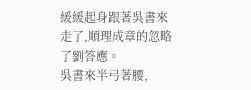緩緩起身跟著吳書來走了,順理成章的忽略了劉答應。
吳書來半弓著腰,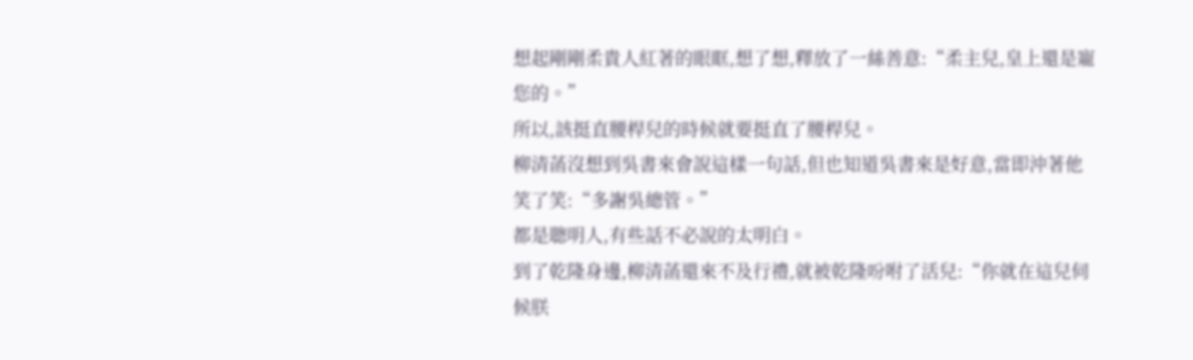想起剛剛柔貴人紅著的眼眶,想了想,釋放了一絲善意:“柔主兒,皇上還是寵您的。”
所以,該挺直腰桿兒的時候就要挺直了腰桿兒。
柳清菡沒想到吳書來會說這樣一句話,但也知道吳書來是好意,當即沖著他笑了笑:“多謝吳總管。”
都是聰明人,有些話不必說的太明白。
到了乾隆身邊,柳清菡還來不及行禮,就被乾隆吩咐了活兒:“你就在這兒伺候朕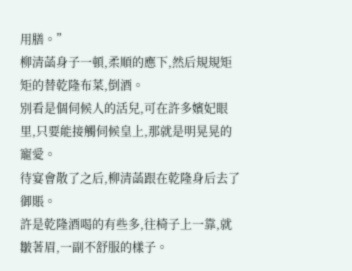用膳。”
柳清菡身子一頓,柔順的應下,然后規規矩矩的替乾隆布菜,倒酒。
別看是個伺候人的活兒,可在許多嬪妃眼里,只要能接觸伺候皇上,那就是明晃晃的寵愛。
待宴會散了之后,柳清菡跟在乾隆身后去了御賬。
許是乾隆酒喝的有些多,往椅子上一靠,就皺著眉,一副不舒服的樣子。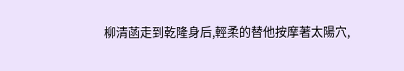柳清菡走到乾隆身后,輕柔的替他按摩著太陽穴,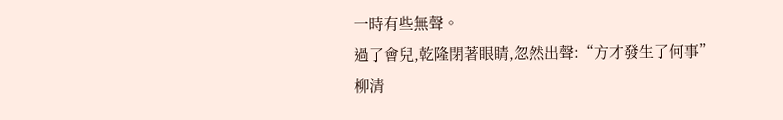一時有些無聲。
過了會兒,乾隆閉著眼睛,忽然出聲:“方才發生了何事”
柳清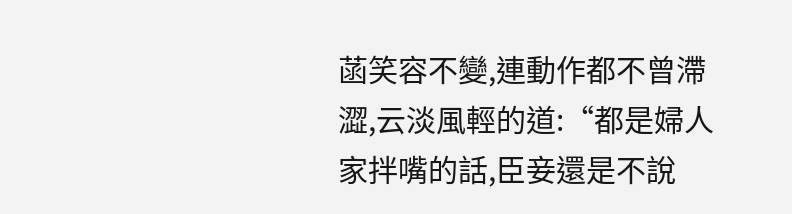菡笑容不變,連動作都不曾滯澀,云淡風輕的道:“都是婦人家拌嘴的話,臣妾還是不說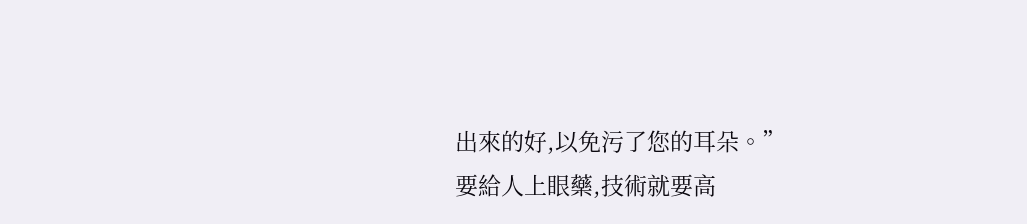出來的好,以免污了您的耳朵。”
要給人上眼藥,技術就要高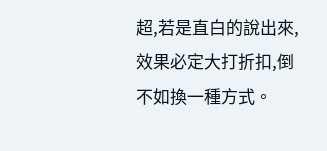超,若是直白的說出來,效果必定大打折扣,倒不如換一種方式。